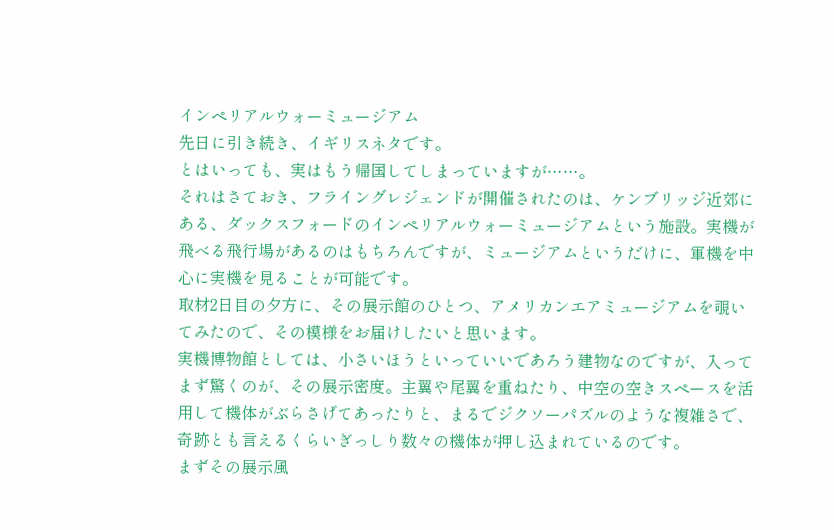インペリアルウォーミュージアム
先日に引き続き、イギリスネタです。
とはいっても、実はもう帰国してしまっていますが……。
それはさておき、フライングレジェンドが開催されたのは、ケンブリッジ近郊にある、ダックスフォードのインペリアルウォーミュージアムという施設。実機が飛べる飛行場があるのはもちろんですが、ミュージアムというだけに、軍機を中心に実機を見ることが可能です。
取材2日目の夕方に、その展示館のひとつ、アメリカンエアミュージアムを覗いてみたので、その模様をお届けしたいと思います。
実機博物館としては、小さいほうといっていいであろう建物なのですが、入ってまず驚くのが、その展示密度。主翼や尾翼を重ねたり、中空の空きスペースを活用して機体がぶらさげてあったりと、まるでジクソーパズルのような複雑さで、奇跡とも言えるくらいぎっしり数々の機体が押し込まれているのです。
まずその展示風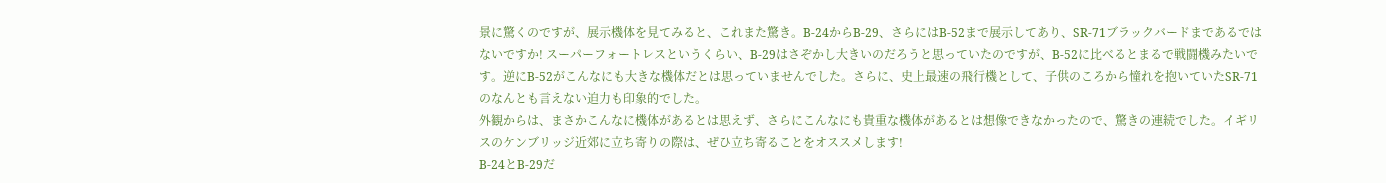景に驚くのですが、展示機体を見てみると、これまた驚き。B-24からB-29、さらにはB-52まで展示してあり、SR-71ブラックバードまであるではないですか! スーパーフォートレスというくらい、B-29はさぞかし大きいのだろうと思っていたのですが、B-52に比べるとまるで戦闘機みたいです。逆にB-52がこんなにも大きな機体だとは思っていませんでした。さらに、史上最速の飛行機として、子供のころから憧れを抱いていたSR-71のなんとも言えない迫力も印象的でした。
外観からは、まさかこんなに機体があるとは思えず、さらにこんなにも貴重な機体があるとは想像できなかったので、驚きの連続でした。イギリスのケンブリッジ近郊に立ち寄りの際は、ぜひ立ち寄ることをオススメします!
B-24とB-29だ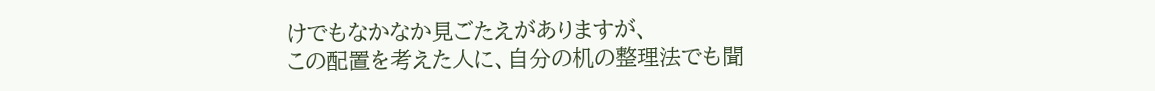けでもなかなか見ごたえがありますが、
この配置を考えた人に、自分の机の整理法でも聞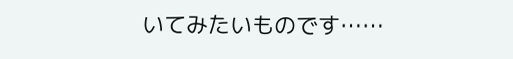いてみたいものです……